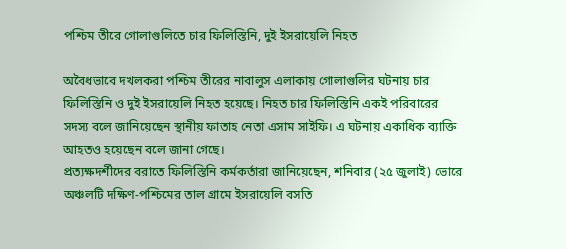পশ্চিম তীরে গোলাগুলিতে চার ফিলিস্তিনি, দুই ইসরায়েলি নিহত

অবৈধভাবে দখলকরা পশ্চিম তীরের নাবালুস এলাকায় গোলাগুলির ঘটনায় চার ফিলিস্তিনি ও দুই ইসরায়েলি নিহত হয়েছে। নিহত চার ফিলিস্তিনি একই পরিবারের সদস্য বলে জানিয়েছেন স্থানীয় ফাতাহ নেতা এসাম সাইফি। এ ঘটনায় একাধিক ব্যাক্তি আহতও হয়েছেন বলে জানা গেছে।
প্রত্যক্ষদর্শীদের বরাতে ফিলিস্তিনি কর্মকর্তারা জানিয়েছেন, শনিবার (২৫ জুলাই) ভোরে অঞ্চলটি দক্ষিণ-পশ্চিমের তাল গ্রামে ইসরায়েলি বসতি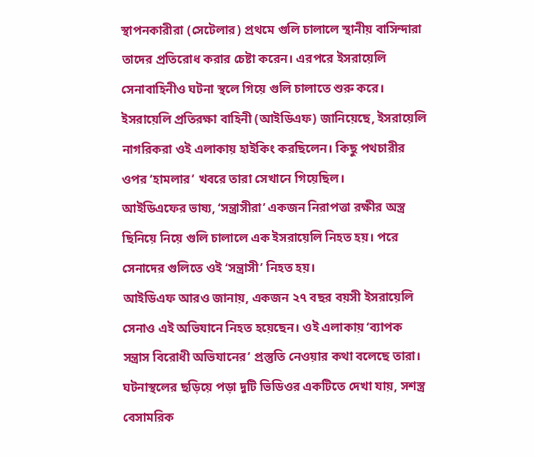স্থাপনকারীরা (সেটেলার) প্রথমে গুলি চালালে স্থানীয় বাসিন্দারা তাদের প্রতিরোধ করার চেষ্টা করেন। এরপরে ইসরায়েলি সেনাবাহিনীও ঘটনা স্থলে গিয়ে গুলি চালাতে শুরু করে।
ইসরায়েলি প্রতিরক্ষা বাহিনী (আইডিএফ) জানিয়েছে, ইসরায়েলি নাগরিকরা ওই এলাকায় হাইকিং করছিলেন। কিছু পথচারীর ওপর ‘হামলার’ খবরে তারা সেখানে গিয়েছিল।
আইডিএফের ভাষ্য, ‘সন্ত্রাসীরা’ একজন নিরাপত্তা রক্ষীর অস্ত্র ছিনিয়ে নিয়ে গুলি চালালে এক ইসরায়েলি নিহত হয়। পরে সেনাদের গুলিতে ওই ‘সন্ত্রাসী’ নিহত হয়।
আইডিএফ আরও জানায়, একজন ২৭ বছর বয়সী ইসরায়েলি সেনাও এই অভিযানে নিহত হয়েছেন। ওই এলাকায় ‘ব্যাপক সন্ত্রাস বিরোধী অভিযানের’ প্রস্তুতি নেওয়ার কথা বলেছে তারা।
ঘটনাস্থলের ছড়িয়ে পড়া দুটি ভিডিওর একটিতে দেখা যায়, সশস্ত্র বেসামরিক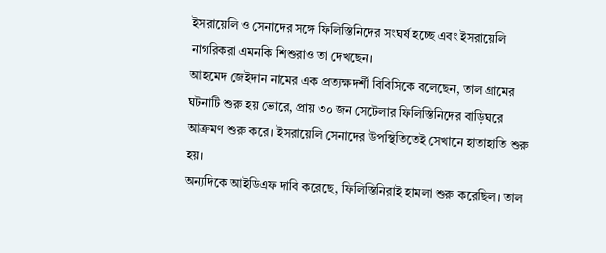ইসরায়েলি ও সেনাদের সঙ্গে ফিলিস্তিনিদের সংঘর্ষ হচ্ছে এবং ইসরায়েলি নাগরিকরা এমনকি শিশুরাও তা দেখছেন।
আহমেদ জেইদান নামের এক প্রত্যক্ষদর্শী বিবিসিকে বলেছেন, তাল গ্রামের ঘটনাটি শুরু হয় ভোরে, প্রায় ৩০ জন সেটেলার ফিলিস্তিনিদের বাড়িঘরে আক্রমণ শুরু করে। ইসরায়েলি সেনাদের উপস্থিতিতেই সেখানে হাতাহাতি শুরু হয়।
অন্যদিকে আইডিএফ দাবি করেছে, ফিলিস্তিনিরাই হামলা শুরু করেছিল। তাল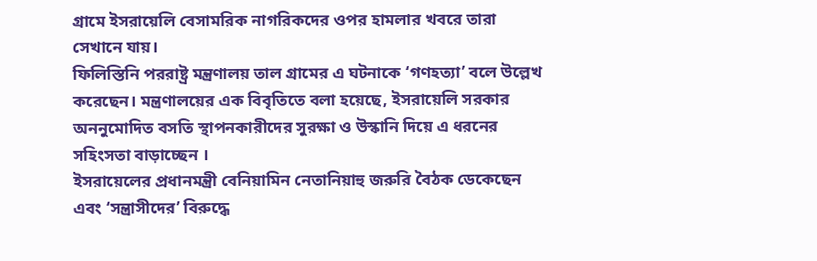গ্রামে ইসরায়েলি বেসামরিক নাগরিকদের ওপর হামলার খবরে তারা সেখানে যায়।
ফিলিস্তিনি পররাষ্ট্র মন্ত্রণালয় তাল গ্রামের এ ঘটনাকে ‘গণহত্যা’ বলে উল্লেখ করেছেন। মন্ত্রণালয়ের এক বিবৃতিতে বলা হয়েছে, ইসরায়েলি সরকার অননুমোদিত বসতি স্থাপনকারীদের সুরক্ষা ও উস্কানি দিয়ে এ ধরনের সহিংসতা বাড়াচ্ছেন ।
ইসরায়েলের প্রধানমন্ত্রী বেনিয়ামিন নেতানিয়াহু জরুরি বৈঠক ডেকেছেন এবং ‘সন্ত্রাসীদের’ বিরুদ্ধে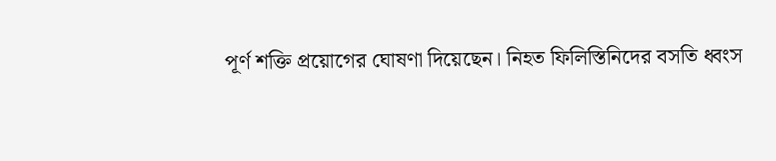পূর্ণ শক্তি প্রয়োগের ঘোষণা দিয়েছেন। নিহত ফিলিস্তিনিদের বসতি ধ্বংস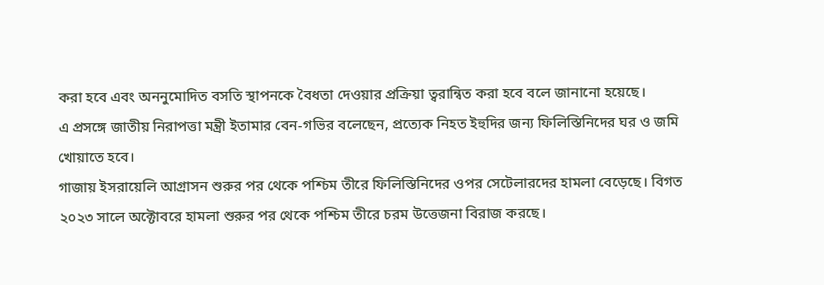করা হবে এবং অননুমোদিত বসতি স্থাপনকে বৈধতা দেওয়ার প্রক্রিয়া ত্বরান্বিত করা হবে বলে জানানো হয়েছে।
এ প্রসঙ্গে জাতীয় নিরাপত্তা মন্ত্রী ইতামার বেন-গভির বলেছেন, প্রত্যেক নিহত ইহুদির জন্য ফিলিস্তিনিদের ঘর ও জমি খোয়াতে হবে।
গাজায় ইসরায়েলি আগ্রাসন শুরুর পর থেকে পশ্চিম তীরে ফিলিস্তিনিদের ওপর সেটেলারদের হামলা বেড়েছে। বিগত ২০২৩ সালে অক্টোবরে হামলা শুরুর পর থেকে পশ্চিম তীরে চরম উত্তেজনা বিরাজ করছে।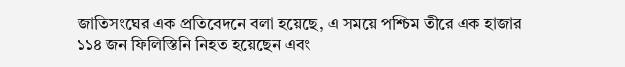জাতিসংঘের এক প্রতিবেদনে বলা হয়েছে, এ সময়ে পশ্চিম তীরে এক হাজার ১১৪ জন ফিলিস্তিনি নিহত হয়েছেন এবং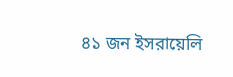৪১ জন ইসরায়েলি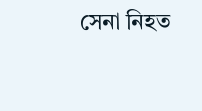সেনা নিহত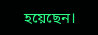হয়েছেন।